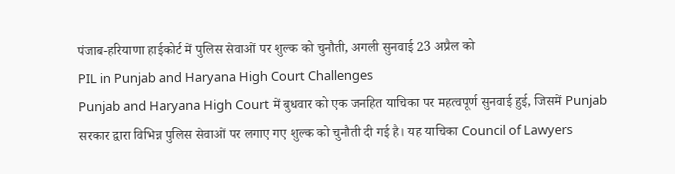पंजाब-हरियाणा हाईकोर्ट में पुलिस सेवाओं पर शुल्क को चुनौती, अगली सुनवाई 23 अप्रैल को
PIL in Punjab and Haryana High Court Challenges
Punjab and Haryana High Court में बुधवार को एक जनहित याचिका पर महत्वपूर्ण सुनवाई हुई, जिसमें Punjab सरकार द्वारा विभिन्न पुलिस सेवाओं पर लगाए गए शुल्क को चुनौती दी गई है। यह याचिका Council of Lawyers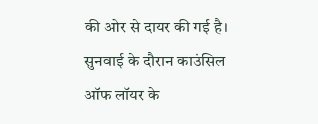की ओर से दायर की गई है।
सुनवाई के दौरान काउंसिल ऑफ लॉयर के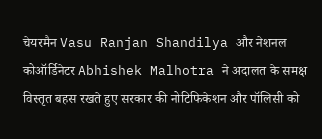चेयरमैन Vasu Ranjan Shandilya और नेशनल कोऑर्डिनेटर Abhishek Malhotra ने अदालत के समक्ष विस्तृत बहस रखते हुए सरकार की नोटिफिकेशन और पॉलिसी को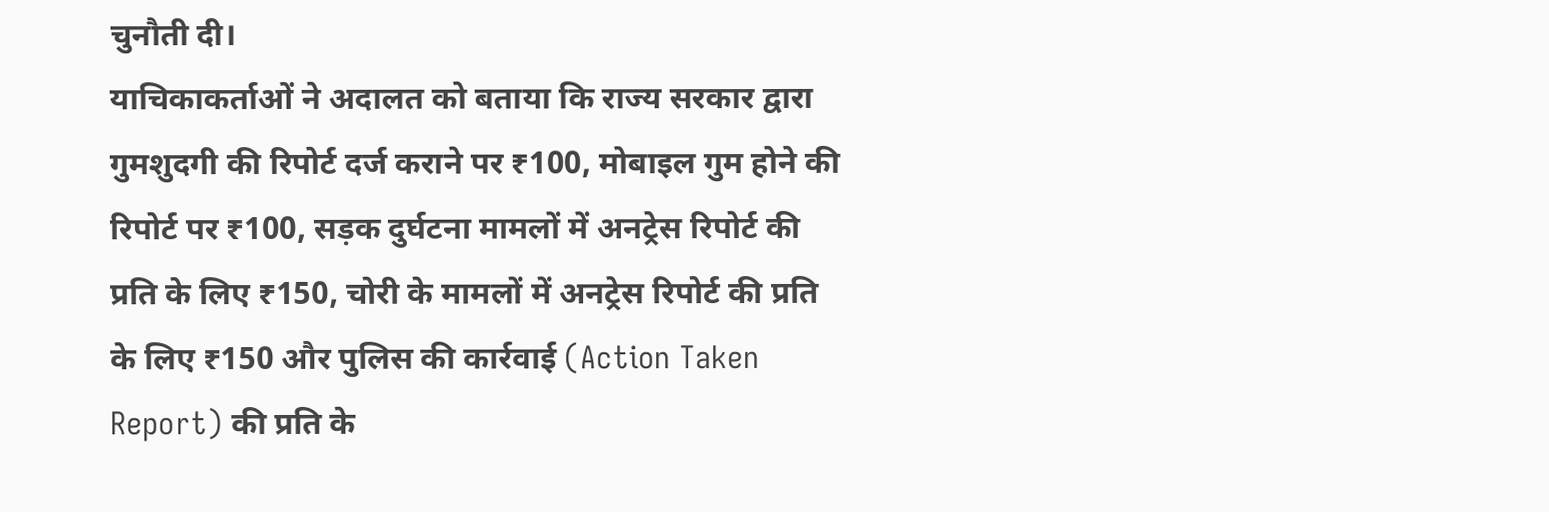चुनौती दी।
याचिकाकर्ताओं ने अदालत को बताया कि राज्य सरकार द्वारा गुमशुदगी की रिपोर्ट दर्ज कराने पर ₹100, मोबाइल गुम होने की रिपोर्ट पर ₹100, सड़क दुर्घटना मामलों में अनट्रेस रिपोर्ट की प्रति के लिए ₹150, चोरी के मामलों में अनट्रेस रिपोर्ट की प्रति के लिए ₹150 और पुलिस की कार्रवाई (Action Taken Report) की प्रति के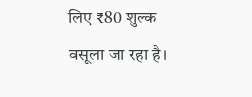लिए ₹80 शुल्क वसूला जा रहा है।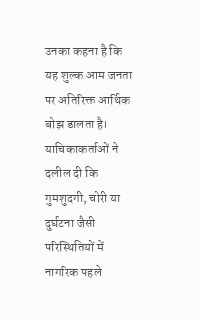उनका कहना है कि यह शुल्क आम जनता पर अतिरिक्त आर्थिक बोझ डालता है।
याचिकाकर्ताओं ने दलील दी कि गुमशुदगी, चोरी या दुर्घटना जैसी परिस्थितियों में नागरिक पहले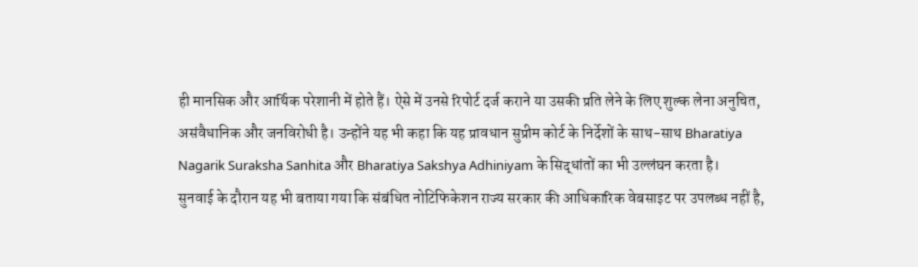ही मानसिक और आर्थिक परेशानी में होते हैं। ऐसे में उनसे रिपोर्ट दर्ज कराने या उसकी प्रति लेने के लिए शुल्क लेना अनुचित, असंवैधानिक और जनविरोधी है। उन्होंने यह भी कहा कि यह प्रावधान सुप्रीम कोर्ट के निर्देशों के साथ-साथ Bharatiya Nagarik Suraksha Sanhita और Bharatiya Sakshya Adhiniyam के सिद्धांतों का भी उल्लंघन करता है।
सुनवाई के दौरान यह भी बताया गया कि संबंधित नोटिफिकेशन राज्य सरकार की आधिकारिक वेबसाइट पर उपलब्ध नहीं है,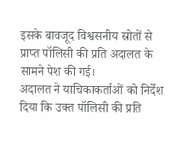इसके बावजूद विश्वसनीय स्रोतों से प्राप्त पॉलिसी की प्रति अदालत के सामने पेश की गई।
अदालत ने याचिकाकर्ताओं को निर्देश दिया कि उक्त पॉलिसी की प्रति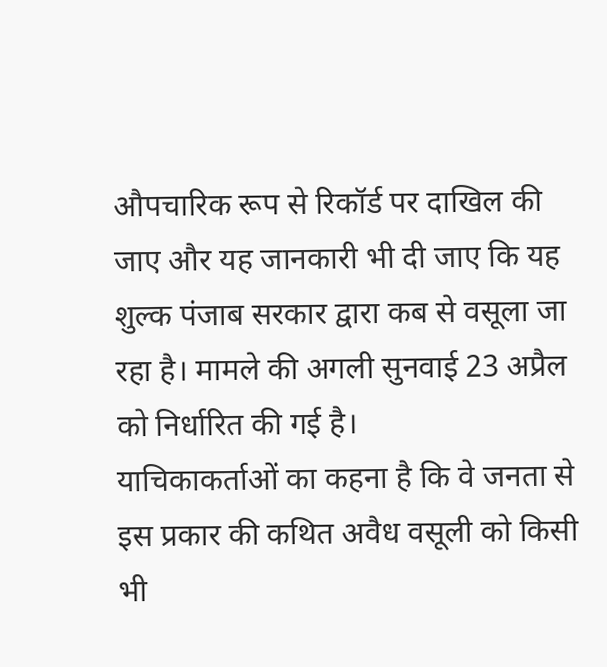औपचारिक रूप से रिकॉर्ड पर दाखिल की जाए और यह जानकारी भी दी जाए कि यह शुल्क पंजाब सरकार द्वारा कब से वसूला जा रहा है। मामले की अगली सुनवाई 23 अप्रैल को निर्धारित की गई है।
याचिकाकर्ताओं का कहना है कि वे जनता से इस प्रकार की कथित अवैध वसूली को किसी भी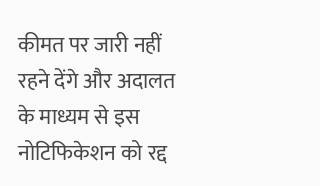कीमत पर जारी नहीं रहने देंगे और अदालत के माध्यम से इस नोटिफिकेशन को रद्द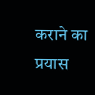कराने का प्रयास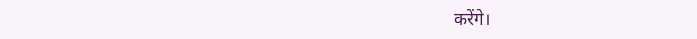करेंगे।